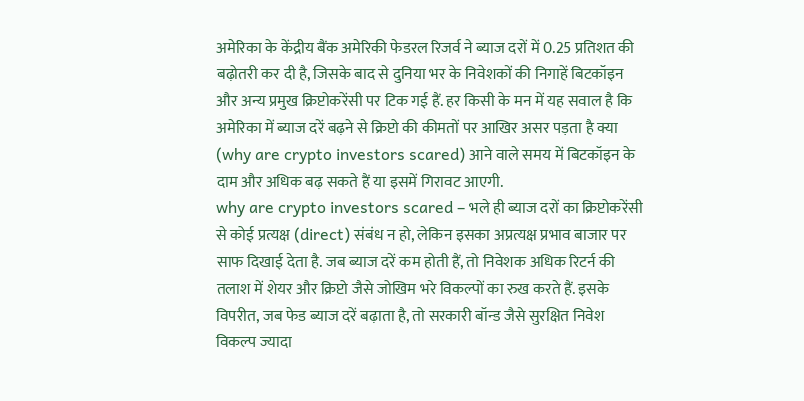अमेरिका के केंद्रीय बैंक अमेरिकी फेडरल रिजर्व ने ब्याज दरों में 0.25 प्रतिशत की बढ़ोतरी कर दी है, जिसके बाद से दुनिया भर के निवेशकों की निगाहें बिटकॉइन और अन्य प्रमुख क्रिप्टोकरेंसी पर टिक गई हैं. हर किसी के मन में यह सवाल है कि अमेरिका में ब्याज दरें बढ़ने से क्रिप्टो की कीमतों पर आखिर असर पड़ता है क्या (why are crypto investors scared) आने वाले समय में बिटकॉइन के दाम और अधिक बढ़ सकते हैं या इसमें गिरावट आएगी.
why are crypto investors scared – भले ही ब्याज दरों का क्रिप्टोकरेंसी से कोई प्रत्यक्ष (direct) संबंध न हो, लेकिन इसका अप्रत्यक्ष प्रभाव बाजार पर साफ दिखाई देता है. जब ब्याज दरें कम होती हैं, तो निवेशक अधिक रिटर्न की तलाश में शेयर और क्रिप्टो जैसे जोखिम भरे विकल्पों का रुख करते हैं. इसके विपरीत, जब फेड ब्याज दरें बढ़ाता है, तो सरकारी बॉन्ड जैसे सुरक्षित निवेश विकल्प ज्यादा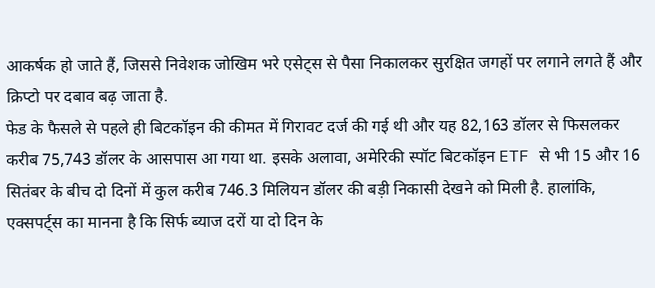आकर्षक हो जाते हैं, जिससे निवेशक जोखिम भरे एसेट्स से पैसा निकालकर सुरक्षित जगहों पर लगाने लगते हैं और क्रिप्टो पर दबाव बढ़ जाता है.
फेड के फैसले से पहले ही बिटकॉइन की कीमत में गिरावट दर्ज की गई थी और यह 82,163 डॉलर से फिसलकर करीब 75,743 डॉलर के आसपास आ गया था. इसके अलावा, अमेरिकी स्पॉट बिटकॉइन ETF से भी 15 और 16 सितंबर के बीच दो दिनों में कुल करीब 746.3 मिलियन डॉलर की बड़ी निकासी देखने को मिली है. हालांकि, एक्सपर्ट्स का मानना है कि सिर्फ ब्याज दरों या दो दिन के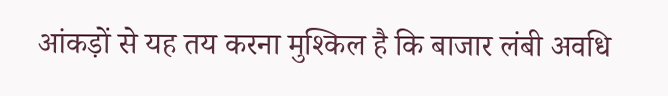आंकड़ों से यह तय करना मुश्किल है कि बाजार लंबी अवधि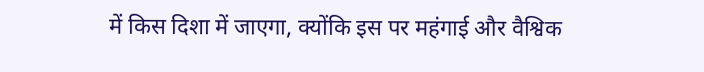में किस दिशा में जाएगा, क्योंकि इस पर महंगाई और वैश्विक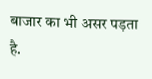बाजार का भी असर पड़ता है.